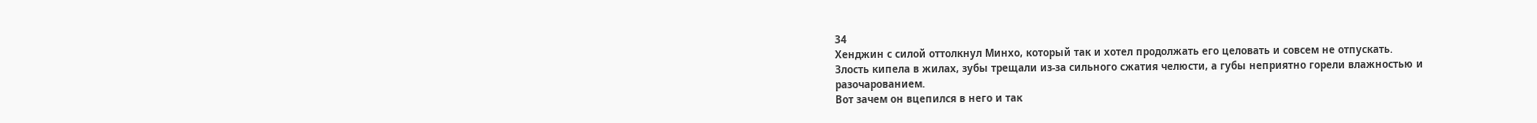34
Хенджин с силой оттолкнул Минхо, который так и хотел продолжать его целовать и совсем не отпускать.
Злость кипела в жилах, зубы трещали из-за сильного сжатия челюсти, а губы неприятно горели влажностью и разочарованием.
Вот зачем он вцепился в него и так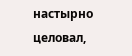настырно целовал,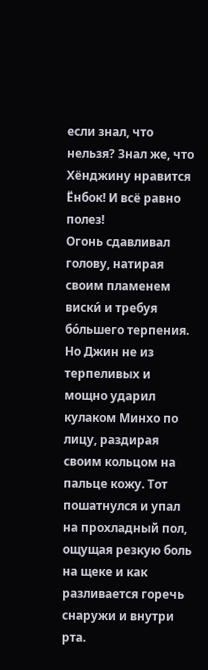если знал, что нельзя? Знал же, что Хёнджину нравится Ёнбок! И всё равно полез!
Огонь сдавливал голову, натирая своим пламенем виски́ и требуя бо́льшего терпения.
Но Джин не из терпеливых и мощно ударил кулаком Минхо по лицу, раздирая своим кольцом на пальце кожу. Тот пошатнулся и упал на прохладный пол, ощущая резкую боль на щеке и как разливается горечь снаружи и внутри рта.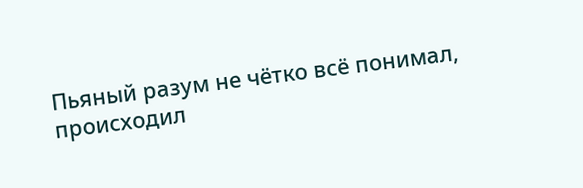Пьяный разум не чётко всё понимал, происходил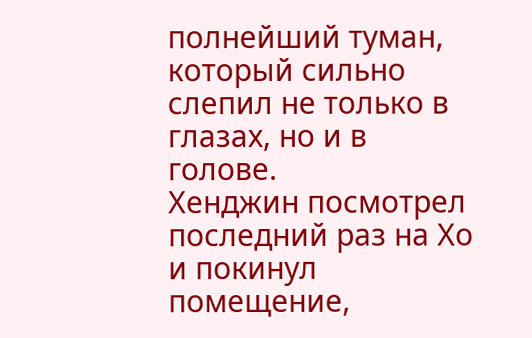полнейший туман, который сильно слепил не только в глазах, но и в голове.
Хенджин посмотрел последний раз на Хо и покинул помещение,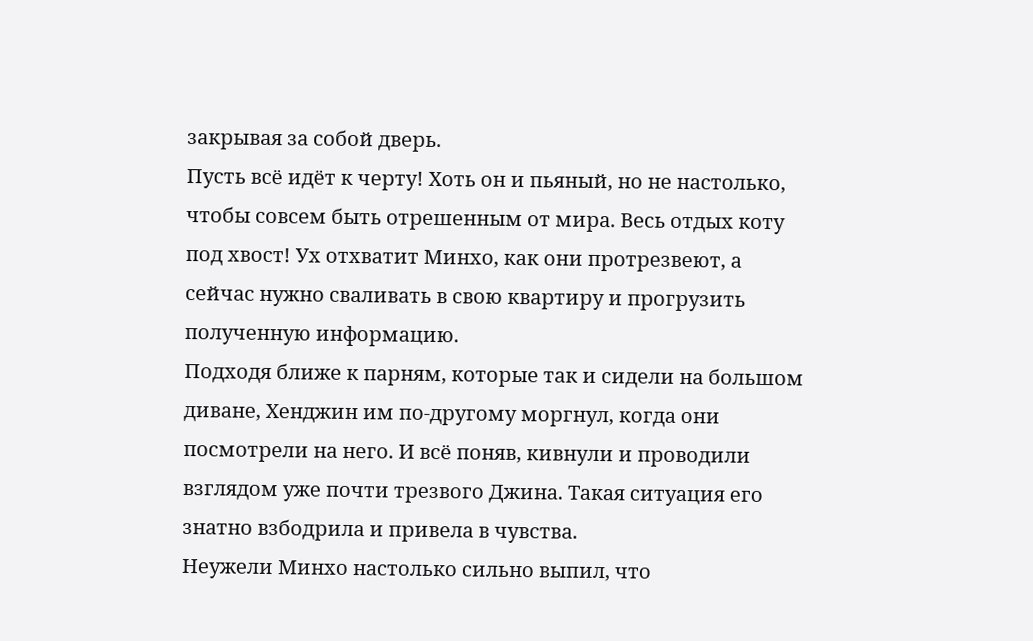закрывая за собой дверь.
Пусть всё идёт к черту! Хоть он и пьяный, но не настолько, чтобы совсем быть отрешенным от мира. Весь отдых коту под хвост! Ух отхватит Минхо, как они протрезвеют, а сейчас нужно сваливать в свою квартиру и прогрузить полученную информацию.
Подходя ближе к парням, которые так и сидели на большом диване, Хенджин им по-другому моргнул, когда они посмотрели на него. И всё поняв, кивнули и проводили взглядом уже почти трезвого Джина. Такая ситуация его знатно взбодрила и привела в чувства.
Неужели Минхо настолько сильно выпил, что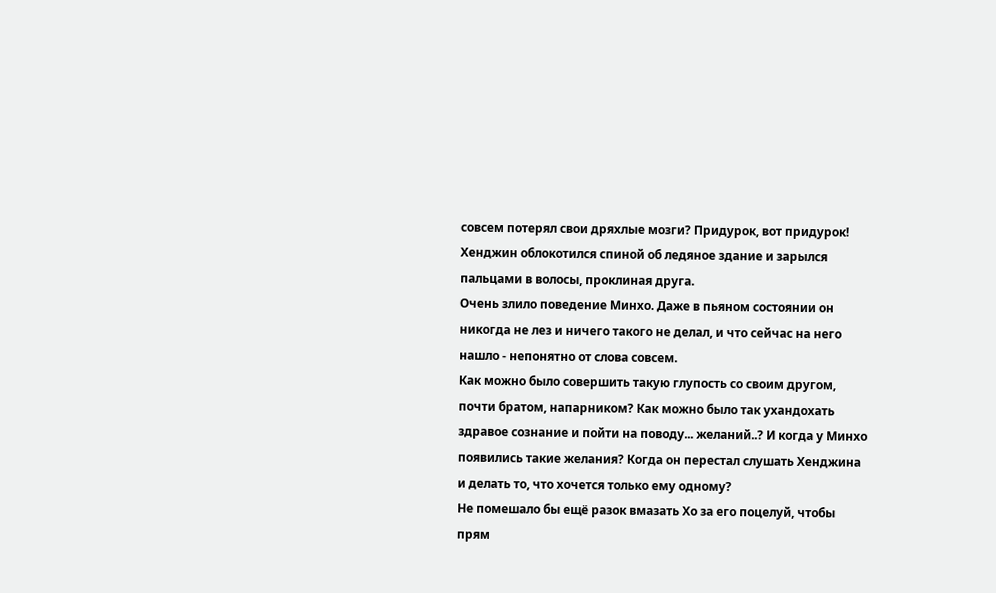совсем потерял свои дряхлые мозги? Придурок, вот придурок!
Хенджин облокотился спиной об ледяное здание и зарылся пальцами в волосы, проклиная друга.
Очень злило поведение Минхо. Даже в пьяном состоянии он никогда не лез и ничего такого не делал, и что сейчас на него нашло - непонятно от слова совсем.
Как можно было совершить такую глупость со своим другом, почти братом, напарником? Как можно было так ухандохать здравое сознание и пойти на поводу... желаний..? И когда у Минхо появились такие желания? Когда он перестал слушать Хенджина и делать то, что хочется только ему одному?
Не помешало бы ещё разок вмазать Хо за его поцелуй, чтобы прям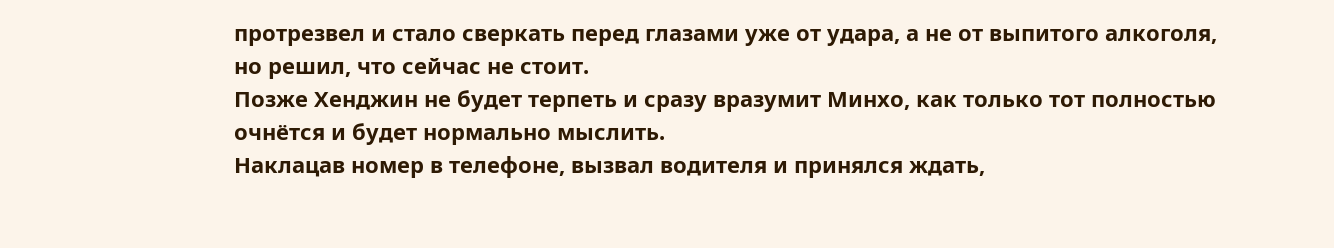протрезвел и стало сверкать перед глазами уже от удара, а не от выпитого алкоголя, но решил, что сейчас не стоит.
Позже Хенджин не будет терпеть и сразу вразумит Минхо, как только тот полностью очнётся и будет нормально мыслить.
Наклацав номер в телефоне, вызвал водителя и принялся ждать,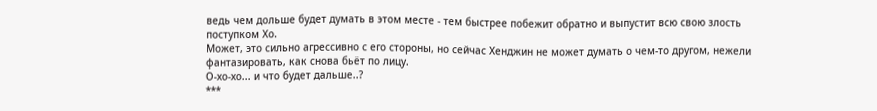ведь чем дольше будет думать в этом месте - тем быстрее побежит обратно и выпустит всю свою злость поступком Хо.
Может, это сильно агрессивно с его стороны, но сейчас Хенджин не может думать о чем-то другом, нежели фантазировать, как снова бьёт по лицу.
О-хо-хо... и что будет дальше..?
***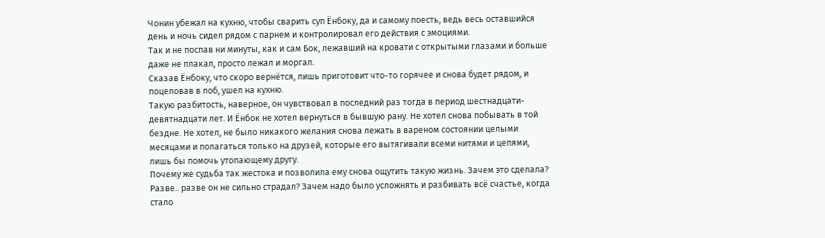Чонин убежал на кухню, чтобы сварить суп Ёнбоку, да и самому поесть, ведь весь оставшийся день и ночь сидел рядом с парнем и контролировал его действия с эмоциями.
Так и не поспав ни минуты, как и сам Бок, лежавший на кровати с открытыми глазами и больше даже не плакал, просто лежал и моргал.
Сказав Ёнбоку, что скоро вернётся, лишь приготовит что-то горячее и снова будет рядом, и поцеловав в лоб, ушел на кухню.
Такую разбитость, наверное, он чувствовал в последний раз тогда в период шестнадцати-девятнадцати лет. И Ёнбок не хотел вернуться в бывшую рану. Не хотел снова побывать в той бездне. Не хотел, не было никакого желания снова лежать в вареном состоянии целыми месяцами и полагаться только на друзей, которые его вытягивали всеми нитями и цепями, лишь бы помочь утопающему другу.
Почему же судьба так жестока и позволила ему снова ощутить такую жизнь. Зачем это сделала? Разве.. разве он не сильно страдал? Зачем надо было усложнять и разбивать всё счастье, когда стало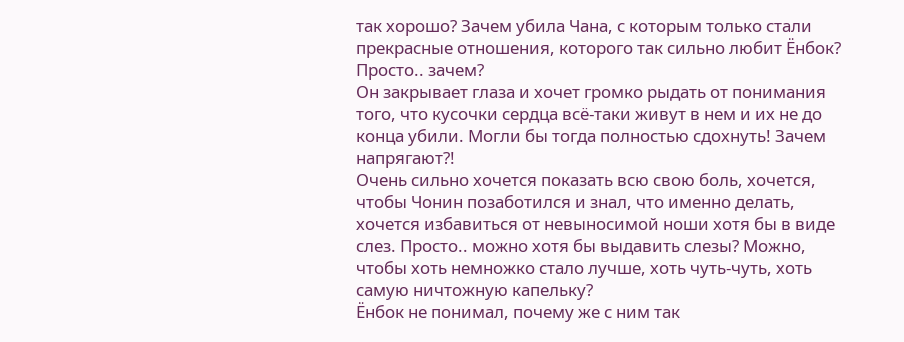так хорошо? Зачем убила Чана, с которым только стали прекрасные отношения, которого так сильно любит Ёнбок? Просто.. зачем?
Он закрывает глаза и хочет громко рыдать от понимания того, что кусочки сердца всё-таки живут в нем и их не до конца убили. Могли бы тогда полностью сдохнуть! Зачем напрягают?!
Очень сильно хочется показать всю свою боль, хочется, чтобы Чонин позаботился и знал, что именно делать, хочется избавиться от невыносимой ноши хотя бы в виде слез. Просто.. можно хотя бы выдавить слезы? Можно, чтобы хоть немножко стало лучше, хоть чуть-чуть, хоть самую ничтожную капельку?
Ёнбок не понимал, почему же с ним так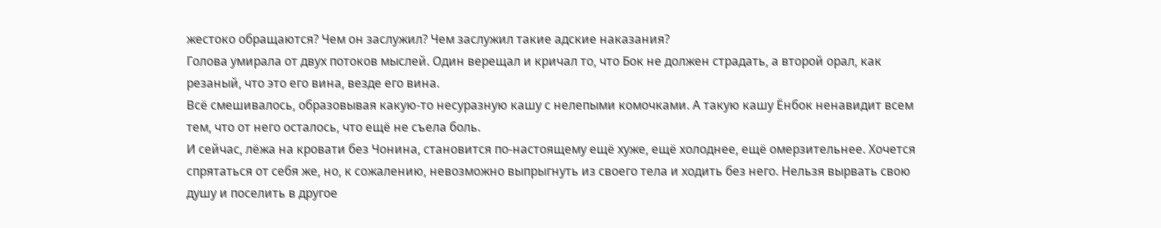жестоко обращаются? Чем он заслужил? Чем заслужил такие адские наказания?
Голова умирала от двух потоков мыслей. Один верещал и кричал то, что Бок не должен страдать, а второй орал, как резаный, что это его вина, везде его вина.
Всё смешивалось, образовывая какую-то несуразную кашу с нелепыми комочками. А такую кашу Ёнбок ненавидит всем тем, что от него осталось, что ещё не съела боль.
И сейчас, лёжа на кровати без Чонина, становится по-настоящему ещё хуже, ещё холоднее, ещё омерзительнее. Хочется спрятаться от себя же, но, к сожалению, невозможно выпрыгнуть из своего тела и ходить без него. Нельзя вырвать свою душу и поселить в другое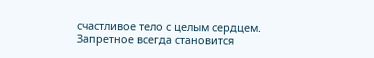счастливое тело с целым сердцем.
Запретное всегда становится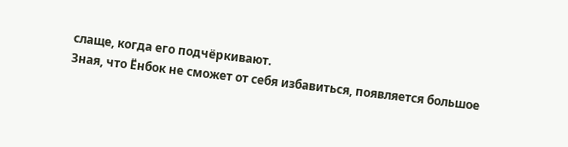слаще, когда его подчёркивают.
Зная, что Ёнбок не сможет от себя избавиться, появляется большое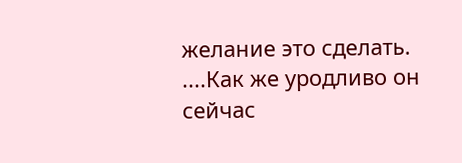желание это сделать.
....Как же уродливо он сейчас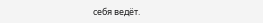себя ведёт.